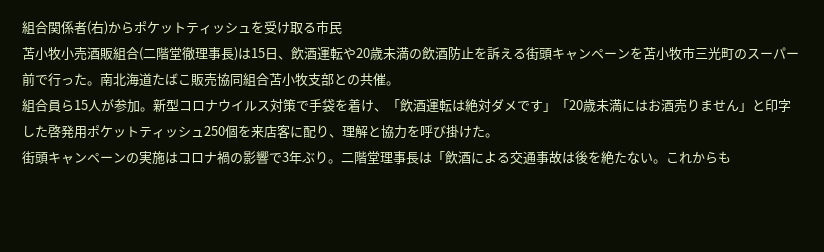組合関係者(右)からポケットティッシュを受け取る市民
苫小牧小売酒販組合(二階堂徹理事長)は15日、飲酒運転や20歳未満の飲酒防止を訴える街頭キャンペーンを苫小牧市三光町のスーパー前で行った。南北海道たばこ販売協同組合苫小牧支部との共催。
組合員ら15人が参加。新型コロナウイルス対策で手袋を着け、「飲酒運転は絶対ダメです」「20歳未満にはお酒売りません」と印字した啓発用ポケットティッシュ250個を来店客に配り、理解と協力を呼び掛けた。
街頭キャンペーンの実施はコロナ禍の影響で3年ぶり。二階堂理事長は「飲酒による交通事故は後を絶たない。これからも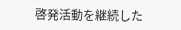啓発活動を継続した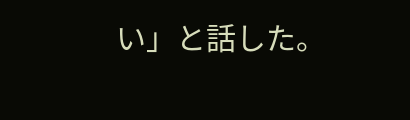い」と話した。